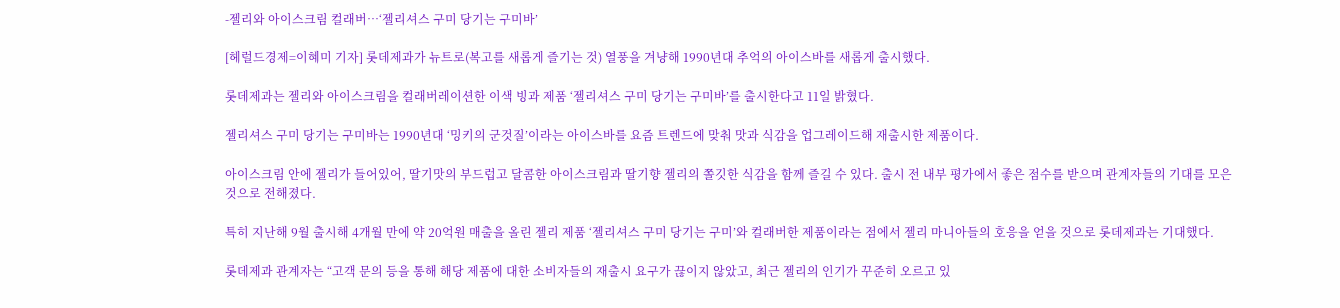-젤리와 아이스크림 컬래버…‘젤리셔스 구미 당기는 구미바’

[헤럴드경제=이혜미 기자] 롯데제과가 뉴트로(복고를 새롭게 즐기는 것) 열풍을 겨냥해 1990년대 추억의 아이스바를 새롭게 출시했다.

롯데제과는 젤리와 아이스크림을 컬래버레이션한 이색 빙과 제품 ‘젤리셔스 구미 당기는 구미바’를 출시한다고 11일 밝혔다.

젤리셔스 구미 당기는 구미바는 1990년대 ‘밍키의 군것질’이라는 아이스바를 요즘 트렌드에 맞춰 맛과 식감을 업그레이드해 재출시한 제품이다.

아이스크림 안에 젤리가 들어있어, 딸기맛의 부드럽고 달콤한 아이스크림과 딸기향 젤리의 쫄깃한 식감을 함께 즐길 수 있다. 출시 전 내부 평가에서 좋은 점수를 받으며 관계자들의 기대를 모은 것으로 전해졌다.

특히 지난해 9월 출시해 4개월 만에 약 20억원 매출을 올린 젤리 제품 ‘젤리셔스 구미 당기는 구미’와 컬래버한 제품이라는 점에서 젤리 마니아들의 호응을 얻을 것으로 롯데제과는 기대했다.

롯데제과 관계자는 “고객 문의 등을 통해 해당 제품에 대한 소비자들의 재출시 요구가 끊이지 않았고, 최근 젤리의 인기가 꾸준히 오르고 있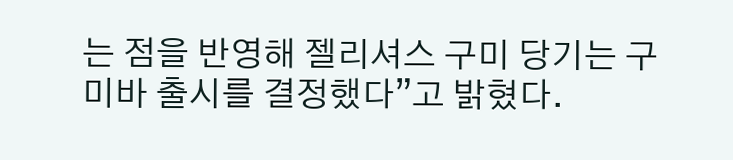는 점을 반영해 젤리셔스 구미 당기는 구미바 출시를 결정했다”고 밝혔다.